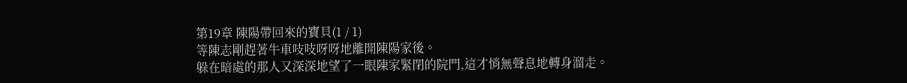第19章 陳陽帶回來的寶貝(1 / 1)
等陳志剛趕著牛車吱吱呀呀地離開陳陽家後。
躲在暗處的那人又深深地望了一眼陳家緊閉的院門,這才悄無聲息地轉身溜走。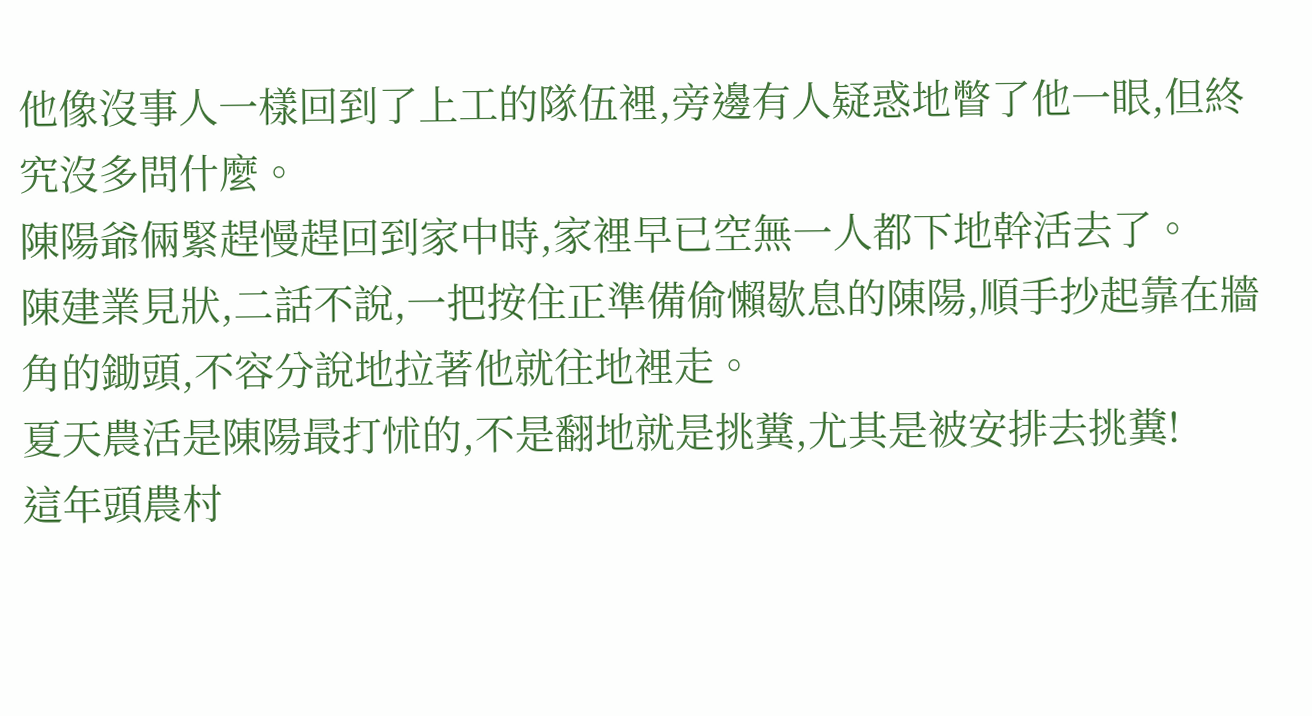他像沒事人一樣回到了上工的隊伍裡,旁邊有人疑惑地瞥了他一眼,但終究沒多問什麼。
陳陽爺倆緊趕慢趕回到家中時,家裡早已空無一人都下地幹活去了。
陳建業見狀,二話不說,一把按住正準備偷懶歇息的陳陽,順手抄起靠在牆角的鋤頭,不容分說地拉著他就往地裡走。
夏天農活是陳陽最打怵的,不是翻地就是挑糞,尤其是被安排去挑糞!
這年頭農村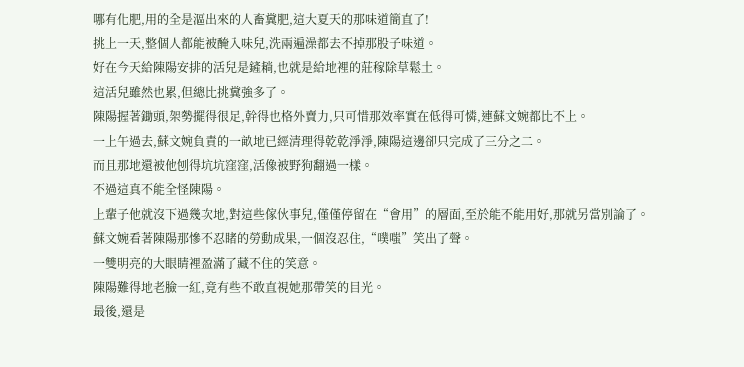哪有化肥,用的全是漚出來的人畜糞肥,這大夏天的那味道簡直了!
挑上一天,整個人都能被醃入味兒,洗兩遍澡都去不掉那股子味道。
好在今天給陳陽安排的活兒是鏟耥,也就是給地裡的莊稼除草鬆土。
這活兒雖然也累,但總比挑糞強多了。
陳陽握著鋤頭,架勢擺得很足,幹得也格外賣力,只可惜那效率實在低得可憐,連蘇文婉都比不上。
一上午過去,蘇文婉負責的一畝地已經清理得乾乾淨淨,陳陽這邊卻只完成了三分之二。
而且那地還被他刨得坑坑窪窪,活像被野狗翻過一樣。
不過這真不能全怪陳陽。
上輩子他就沒下過幾次地,對這些傢伙事兒,僅僅停留在“會用”的層面,至於能不能用好,那就另當別論了。
蘇文婉看著陳陽那慘不忍睹的勞動成果,一個沒忍住,“噗嗤”笑出了聲。
一雙明亮的大眼睛裡盈滿了藏不住的笑意。
陳陽難得地老臉一紅,竟有些不敢直視她那帶笑的目光。
最後,還是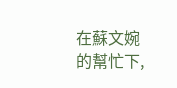在蘇文婉的幫忙下,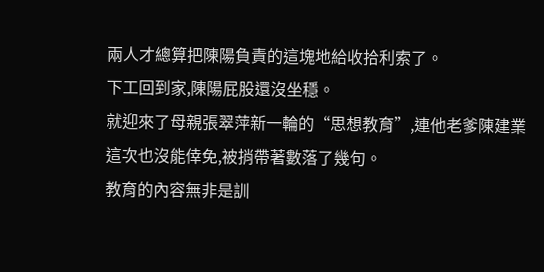兩人才總算把陳陽負責的這塊地給收拾利索了。
下工回到家,陳陽屁股還沒坐穩。
就迎來了母親張翠萍新一輪的“思想教育”,連他老爹陳建業這次也沒能倖免,被捎帶著數落了幾句。
教育的內容無非是訓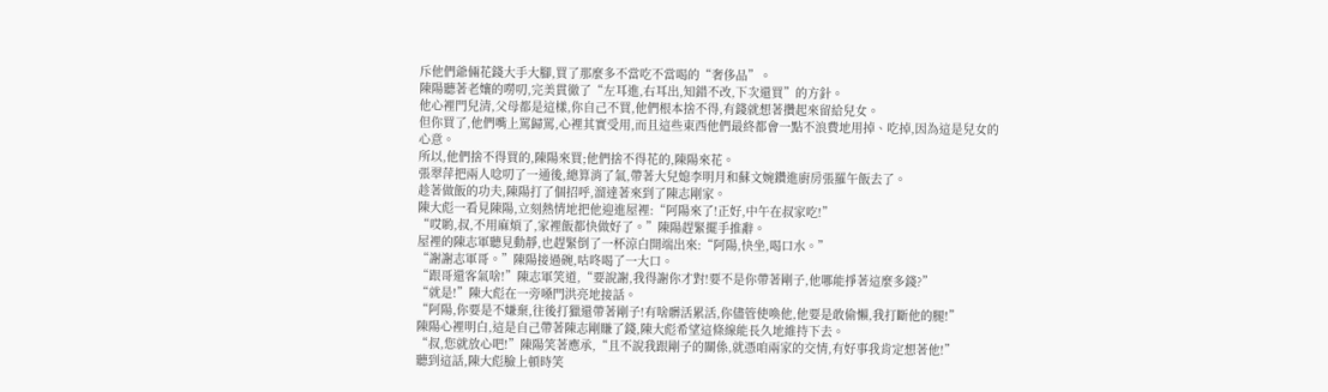斥他們爺倆花錢大手大腳,買了那麼多不當吃不當喝的“奢侈品”。
陳陽聽著老孃的嘮叨,完美貫徹了“左耳進,右耳出,知錯不改,下次還買”的方針。
他心裡門兒清,父母都是這樣,你自己不買,他們根本捨不得,有錢就想著攢起來留給兒女。
但你買了,他們嘴上罵歸罵,心裡其實受用,而且這些東西他們最終都會一點不浪費地用掉、吃掉,因為這是兒女的心意。
所以,他們捨不得買的,陳陽來買;他們捨不得花的,陳陽來花。
張翠萍把兩人唸叨了一通後,總算消了氣,帶著大兒媳李明月和蘇文婉鑽進廚房張羅午飯去了。
趁著做飯的功夫,陳陽打了個招呼,溜達著來到了陳志剛家。
陳大彪一看見陳陽,立刻熱情地把他迎進屋裡:“阿陽來了!正好,中午在叔家吃!”
“哎喲,叔,不用麻煩了,家裡飯都快做好了。”陳陽趕緊擺手推辭。
屋裡的陳志軍聽見動靜,也趕緊倒了一杯涼白開端出來:“阿陽,快坐,喝口水。”
“謝謝志軍哥。”陳陽接過碗,咕咚喝了一大口。
“跟哥還客氣啥!”陳志軍笑道,“要說謝,我得謝你才對!要不是你帶著剛子,他哪能掙著這麼多錢?”
“就是!”陳大彪在一旁嗓門洪亮地接話。
“阿陽,你要是不嫌棄,往後打獵還帶著剛子!有啥髒活累活,你儘管使喚他,他要是敢偷懶,我打斷他的腿!”
陳陽心裡明白,這是自己帶著陳志剛賺了錢,陳大彪希望這條線能長久地維持下去。
“叔,您就放心吧!”陳陽笑著應承,“且不說我跟剛子的關係,就憑咱兩家的交情,有好事我肯定想著他!”
聽到這話,陳大彪臉上頓時笑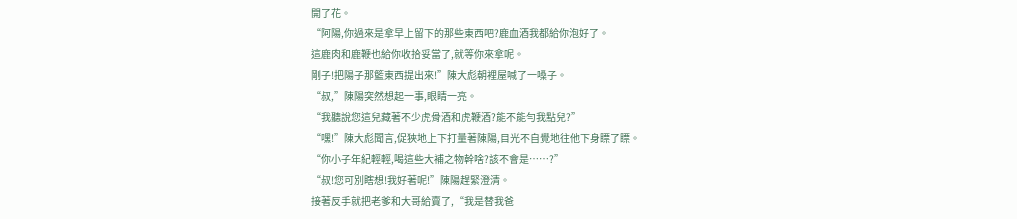開了花。
“阿陽,你過來是拿早上留下的那些東西吧?鹿血酒我都給你泡好了。
這鹿肉和鹿鞭也給你收拾妥當了,就等你來拿呢。
剛子!把陽子那籃東西提出來!”陳大彪朝裡屋喊了一嗓子。
“叔,”陳陽突然想起一事,眼睛一亮。
“我聽說您這兒藏著不少虎骨酒和虎鞭酒?能不能勻我點兒?”
“嘿!”陳大彪聞言,促狹地上下打量著陳陽,目光不自覺地往他下身瞟了瞟。
“你小子年紀輕輕,喝這些大補之物幹啥?該不會是……?”
“叔!您可別瞎想!我好著呢!”陳陽趕緊澄清。
接著反手就把老爹和大哥給賣了,“我是替我爸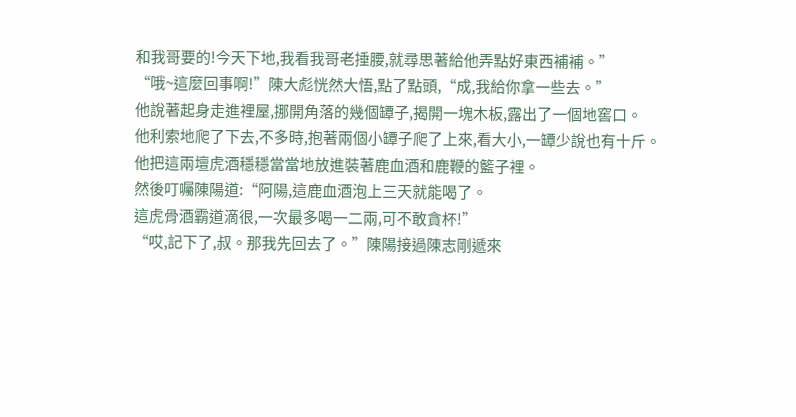和我哥要的!今天下地,我看我哥老捶腰,就尋思著給他弄點好東西補補。”
“哦~這麼回事啊!”陳大彪恍然大悟,點了點頭,“成,我給你拿一些去。”
他說著起身走進裡屋,挪開角落的幾個罈子,揭開一塊木板,露出了一個地窖口。
他利索地爬了下去,不多時,抱著兩個小罈子爬了上來,看大小,一罈少說也有十斤。
他把這兩壇虎酒穩穩當當地放進裝著鹿血酒和鹿鞭的籃子裡。
然後叮囑陳陽道:“阿陽,這鹿血酒泡上三天就能喝了。
這虎骨酒霸道滴很,一次最多喝一二兩,可不敢貪杯!”
“哎,記下了,叔。那我先回去了。”陳陽接過陳志剛遞來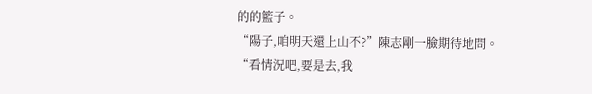的的籃子。
“陽子,咱明天還上山不?”陳志剛一臉期待地問。
“看情況吧,要是去,我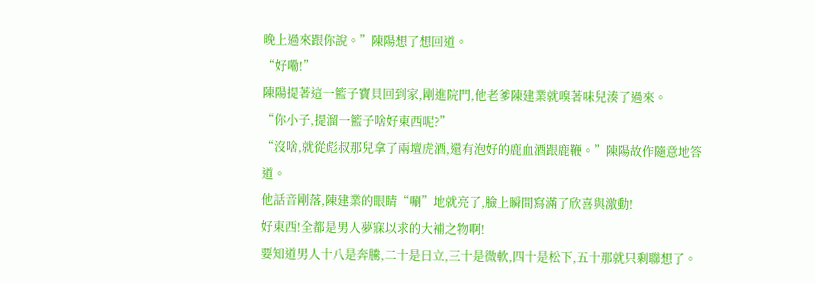晚上過來跟你說。”陳陽想了想回道。
“好嘞!”
陳陽提著這一籃子寶貝回到家,剛進院門,他老爹陳建業就嗅著味兒湊了過來。
“你小子,提溜一籃子啥好東西呢?”
“沒啥,就從彪叔那兒拿了兩壇虎酒,還有泡好的鹿血酒跟鹿鞭。”陳陽故作隨意地答道。
他話音剛落,陳建業的眼睛“唰”地就亮了,臉上瞬間寫滿了欣喜與激動!
好東西!全都是男人夢寐以求的大補之物啊!
要知道男人十八是奔騰,二十是日立,三十是微軟,四十是松下,五十那就只剩聯想了。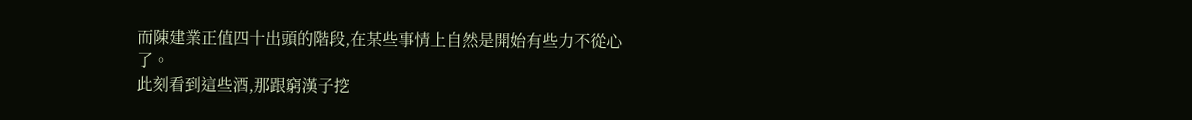而陳建業正值四十出頭的階段,在某些事情上自然是開始有些力不從心了。
此刻看到這些酒,那跟窮漢子挖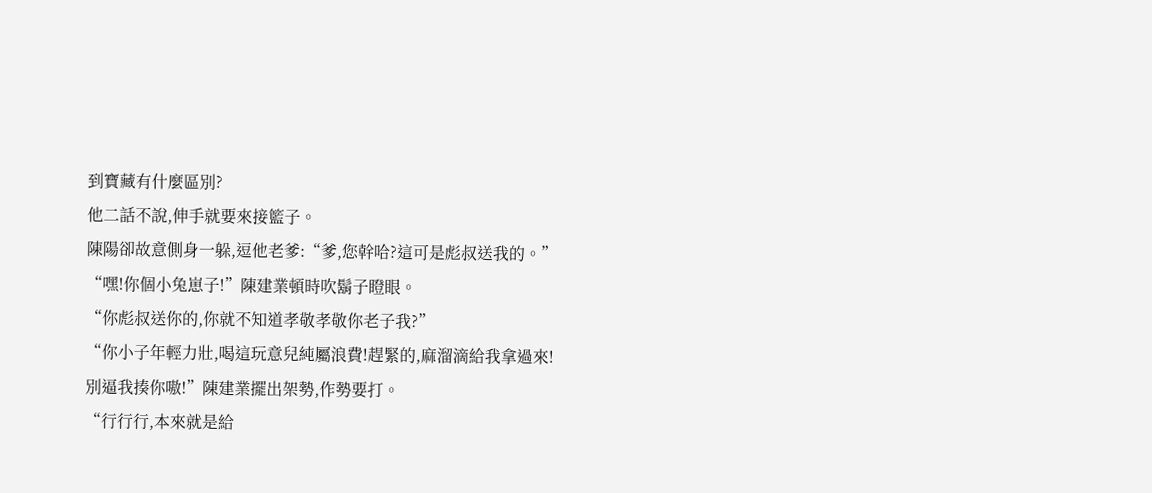到寶藏有什麼區別?
他二話不說,伸手就要來接籃子。
陳陽卻故意側身一躲,逗他老爹:“爹,您幹哈?這可是彪叔送我的。”
“嘿!你個小兔崽子!”陳建業頓時吹鬍子瞪眼。
“你彪叔送你的,你就不知道孝敬孝敬你老子我?”
“你小子年輕力壯,喝這玩意兒純屬浪費!趕緊的,麻溜滴給我拿過來!別逼我揍你嗷!”陳建業擺出架勢,作勢要打。
“行行行,本來就是給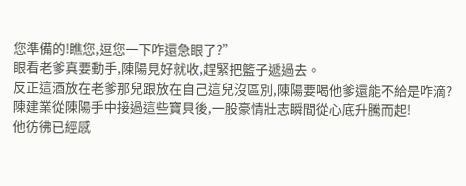您準備的!瞧您,逗您一下咋還急眼了?”
眼看老爹真要動手,陳陽見好就收,趕緊把籃子遞過去。
反正這酒放在老爹那兒跟放在自己這兒沒區別,陳陽要喝他爹還能不給是咋滴?
陳建業從陳陽手中接過這些寶貝後,一股豪情壯志瞬間從心底升騰而起!
他彷彿已經感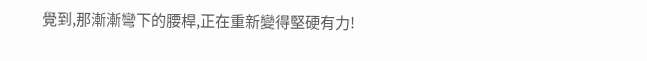覺到,那漸漸彎下的腰桿,正在重新變得堅硬有力!